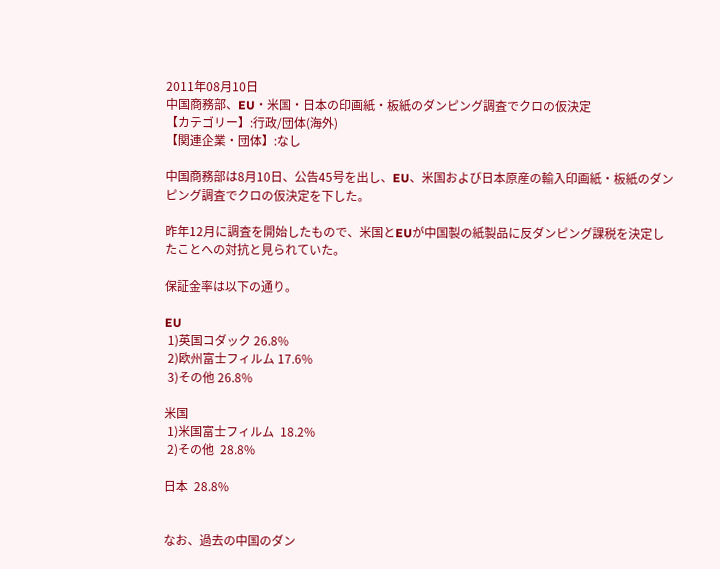2011年08月10日
中国商務部、EU・米国・日本の印画紙・板紙のダンピング調査でクロの仮決定
【カテゴリー】:行政/団体(海外)
【関連企業・団体】:なし

中国商務部は8月10日、公告45号を出し、EU、米国および日本原産の輸入印画紙・板紙のダンピング調査でクロの仮決定を下した。

昨年12月に調査を開始したもので、米国とEUが中国製の紙製品に反ダンピング課税を決定したことへの対抗と見られていた。

保証金率は以下の通り。

EU
 1)英国コダック 26.8%
 2)欧州富士フィルム 17.6%
 3)その他 26.8%

米国
 1)米国富士フィルム  18.2%
 2)その他  28.8%

日本  28.8%


なお、過去の中国のダン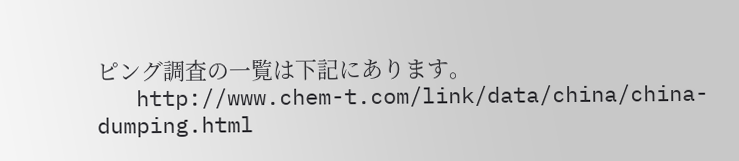ピング調査の一覧は下記にあります。
   http://www.chem-t.com/link/data/china/china-dumping.html